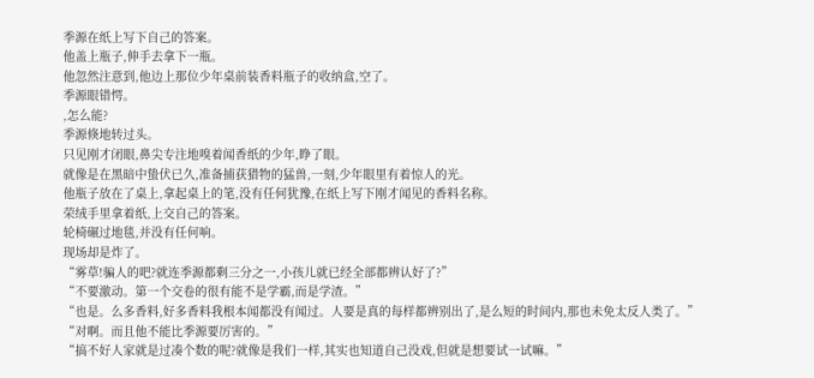季源在纸上写下自己的答案。
他盖上瓶子,伸手去拿下一瓶。
他忽然注意到,他边上那位少年桌前装香料瓶子的收纳盒,空了。
季源眼错愕。
,怎么能?
季源倏地转过头。
只见刚才闭眼,鼻尖专注地嗅着闻香纸的少年,睁了眼。
就像是在黑暗中蛰伏已久,准备捕获猎物的猛兽,一刻,少年眼里有着惊人的光。
他瓶子放在了桌上,拿起桌上的笔,没有任何犹豫,在纸上写下刚才闻见的香料名称。
荣绒手里拿着纸,上交自己的答案。
轮椅碾过地毯,并没有任何响。
现场却是炸了。
“雾草!骗人的吧?就连季源都剩三分之一,小孩儿就已经全部都辨认好了?”
“不要激动。第一个交卷的很有能不是学霸,而是学渣。”
“也是。么多香料,好多香料我根本闻都没有闻过。人要是真的每样都辨别出了,是么短的时间内,那也未免太反人类了。”
“对啊。而且他不能比季源要厉害的。”
“搞不好人家就是过凑个数的呢?就像是我们一样,其实也知道自己没戏,但就是想要试一试嘛。”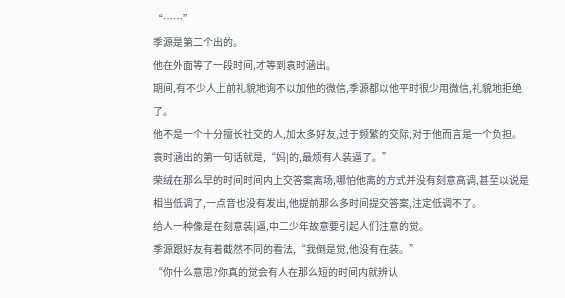“……”
季源是第二个出的。
他在外面等了一段时间,才等到袁时涵出。
期间,有不少人上前礼貌地询不以加他的微信,季源都以他平时很少用微信,礼貌地拒绝了。
他不是一个十分擅长社交的人,加太多好友,过于频繁的交际,对于他而言是一个负担。
袁时涵出的第一句话就是,“妈|的,最烦有人装逼了。”
荣绒在那么早的时间时间内上交答案离场,哪怕他离的方式并没有刻意高调,甚至以说是相当低调了,一点音也没有发出,他提前那么多时间提交答案,注定低调不了。
给人一种像是在刻意装|逼,中二少年故意要引起人们注意的觉。
季源跟好友有着截然不同的看法,“我倒是觉,他没有在装。”
“你什么意思?你真的觉会有人在那么短的时间内就辨认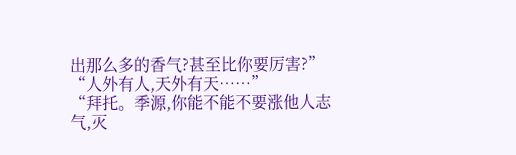出那么多的香气?甚至比你要厉害?”
“人外有人,天外有天……”
“拜托。季源,你能不能不要涨他人志气,灭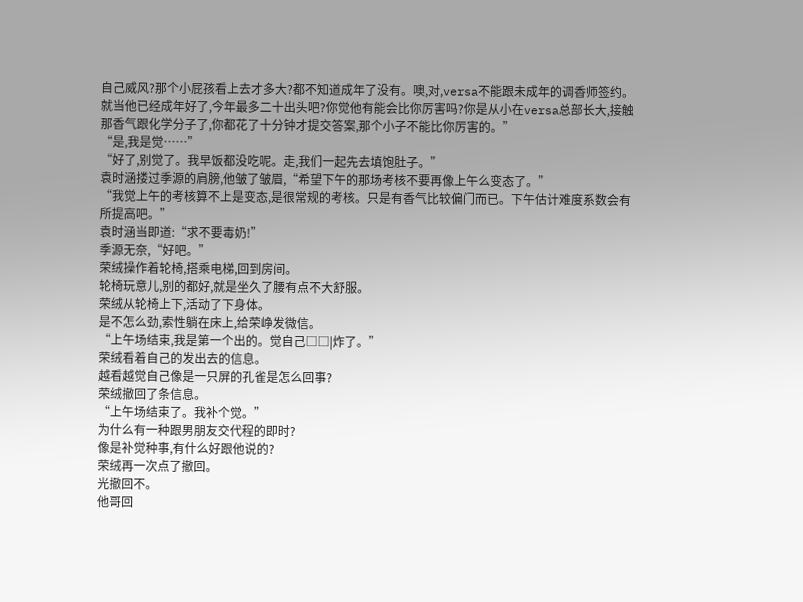自己威风?那个小屁孩看上去才多大?都不知道成年了没有。噢,对,versa不能跟未成年的调香师签约。
就当他已经成年好了,今年最多二十出头吧?你觉他有能会比你厉害吗?你是从小在versa总部长大,接触那香气跟化学分子了,你都花了十分钟才提交答案,那个小子不能比你厉害的。”
“是,我是觉……”
“好了,别觉了。我早饭都没吃呢。走,我们一起先去填饱肚子。”
袁时涵搂过季源的肩膀,他皱了皱眉,“希望下午的那场考核不要再像上午么变态了。”
“我觉上午的考核算不上是变态,是很常规的考核。只是有香气比较偏门而已。下午估计难度系数会有所提高吧。”
袁时涵当即道:“求不要毒奶!”
季源无奈,“好吧。”
荣绒操作着轮椅,搭乘电梯,回到房间。
轮椅玩意儿,别的都好,就是坐久了腰有点不大舒服。
荣绒从轮椅上下,活动了下身体。
是不怎么劲,索性躺在床上,给荣峥发微信。
“上午场结束,我是第一个出的。觉自己□□|炸了。”
荣绒看着自己的发出去的信息。
越看越觉自己像是一只屏的孔雀是怎么回事?
荣绒撤回了条信息。
“上午场结束了。我补个觉。”
为什么有一种跟男朋友交代程的即时?
像是补觉种事,有什么好跟他说的?
荣绒再一次点了撤回。
光撤回不。
他哥回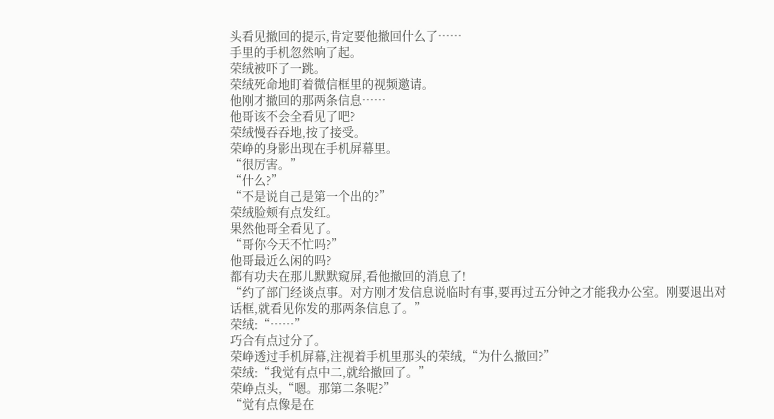头看见撤回的提示,肯定要他撤回什么了……
手里的手机忽然响了起。
荣绒被吓了一跳。
荣绒死命地盯着微信框里的视频邀请。
他刚才撤回的那两条信息……
他哥该不会全看见了吧?
荣绒慢吞吞地,按了接受。
荣峥的身影出现在手机屏幕里。
“很厉害。”
“什么?”
“不是说自己是第一个出的?”
荣绒脸颊有点发红。
果然他哥全看见了。
“哥你今天不忙吗?”
他哥最近么闲的吗?
都有功夫在那儿默默窥屏,看他撤回的消息了!
“约了部门经谈点事。对方刚才发信息说临时有事,要再过五分钟之才能我办公室。刚要退出对话框,就看见你发的那两条信息了。”
荣绒:“……”
巧合有点过分了。
荣峥透过手机屏幕,注视着手机里那头的荣绒,“为什么撤回?”
荣绒:“我觉有点中二,就给撤回了。”
荣峥点头,“嗯。那第二条呢?”
“觉有点像是在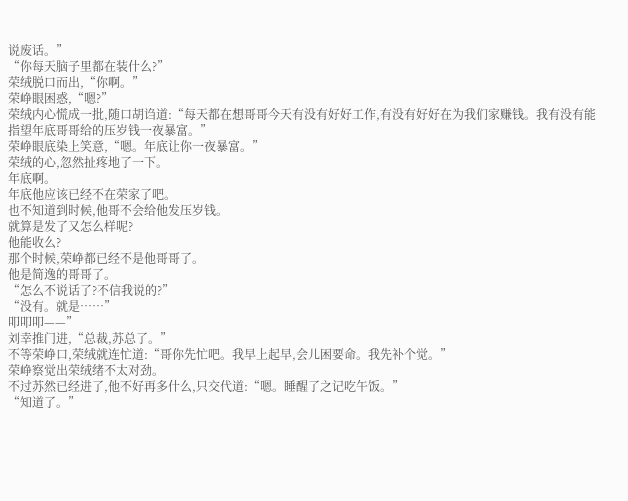说废话。”
“你每天脑子里都在装什么?”
荣绒脱口而出,“你啊。”
荣峥眼困惑,“嗯?”
荣绒内心慌成一批,随口胡诌道:“每天都在想哥哥今天有没有好好工作,有没有好好在为我们家赚钱。我有没有能指望年底哥哥给的压岁钱一夜暴富。”
荣峥眼底染上笑意,“嗯。年底让你一夜暴富。”
荣绒的心,忽然扯疼地了一下。
年底啊。
年底他应该已经不在荣家了吧。
也不知道到时候,他哥不会给他发压岁钱。
就算是发了又怎么样呢?
他能收么?
那个时候,荣峥都已经不是他哥哥了。
他是简逸的哥哥了。
“怎么不说话了?不信我说的?”
“没有。就是……”
叩叩叩——”
刘幸推门进,“总裁,苏总了。”
不等荣峥口,荣绒就连忙道:“哥你先忙吧。我早上起早,会儿困要命。我先补个觉。”
荣峥察觉出荣绒绪不太对劲。
不过苏然已经进了,他不好再多什么,只交代道:“嗯。睡醒了之记吃午饭。”
“知道了。”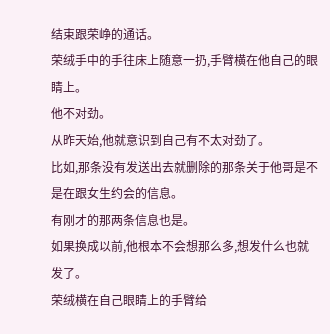结束跟荣峥的通话。
荣绒手中的手往床上随意一扔,手臂横在他自己的眼睛上。
他不对劲。
从昨天始,他就意识到自己有不太对劲了。
比如,那条没有发送出去就删除的那条关于他哥是不是在跟女生约会的信息。
有刚才的那两条信息也是。
如果换成以前,他根本不会想那么多,想发什么也就发了。
荣绒横在自己眼睛上的手臂给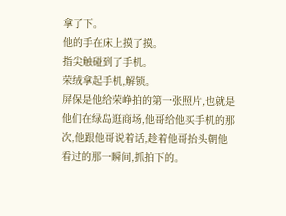拿了下。
他的手在床上摸了摸。
指尖触碰到了手机。
荣绒拿起手机,解锁。
屏保是他给荣峥拍的第一张照片,也就是他们在绿岛逛商场,他哥给他买手机的那次,他跟他哥说着话,趁着他哥抬头朝他看过的那一瞬间,抓拍下的。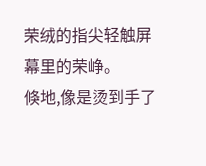荣绒的指尖轻触屏幕里的荣峥。
倏地,像是烫到手了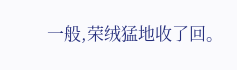一般,荣绒猛地收了回。